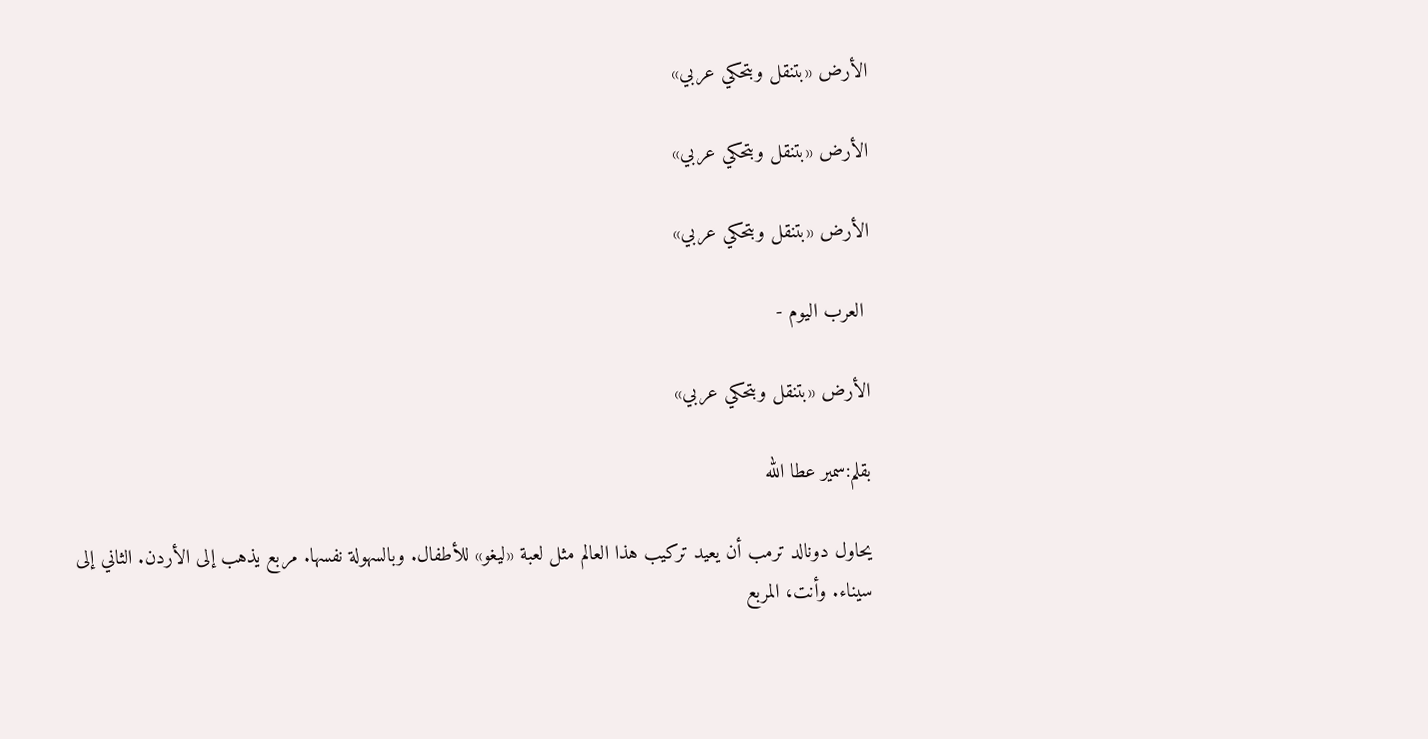الأرض «بتنقل وبتحكي عربي»

الأرض «بتنقل وبتحكي عربي»

الأرض «بتنقل وبتحكي عربي»

 العرب اليوم -

الأرض «بتنقل وبتحكي عربي»

بقلم:سمير عطا الله

يحاول دونالد ترمب أن يعيد تركيب هذا العالم مثل لعبة «ليغو» للأطفال. وبالسهولة نفسها. مربع يذهب إلى الأردن. الثاني إلى سيناء. وأنت، المربع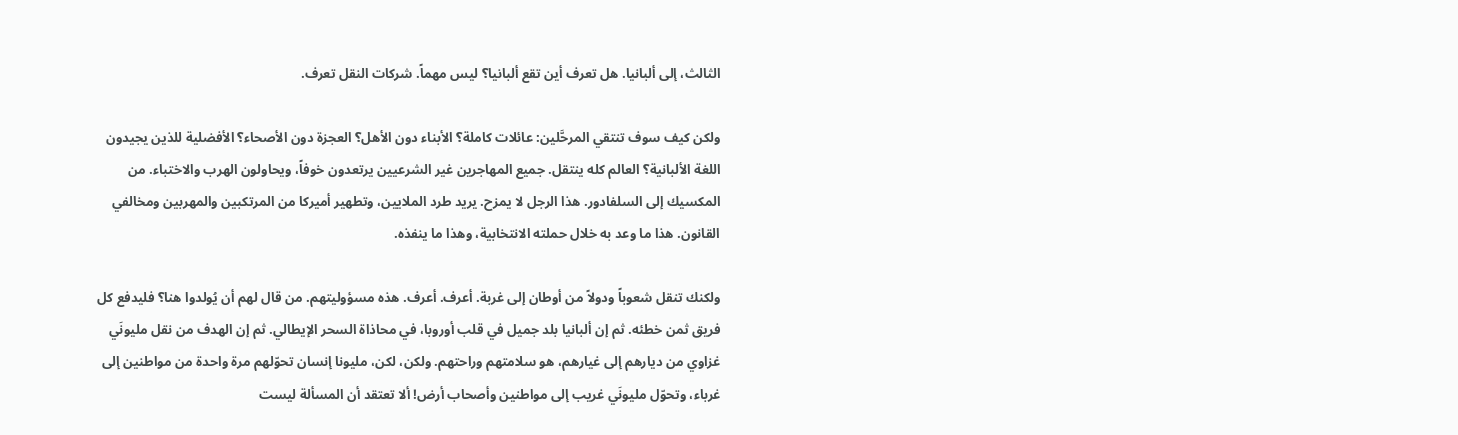الثالث، إلى ألبانيا. هل تعرف أين تقع ألبانيا؟ ليس مهماً. شركات النقل تعرف.

ولكن كيف سوف تنتقي المرحَّلين: عائلات كاملة؟ الأبناء دون الأهل؟ العجزة دون الأصحاء؟ الأفضلية للذين يجيدون اللغة الألبانية؟ العالم كله ينتقل. جميع المهاجرين غير الشرعيين يرتعدون خوفاً، ويحاولون الهرب والاختباء. من المكسيك إلى السلفادور. هذا الرجل لا يمزح. يريد طرد الملايين، وتطهير أميركا من المرتكبين والمهربين ومخالفي القانون. هذا ما وعد به خلال حملته الانتخابية، وهذا ما ينفذه.

ولكنك تنقل شعوباً ودولاً من أوطان إلى غربة. أعرف. أعرف. هذه مسؤوليتهم. من قال لهم أن يُولدوا هنا؟ فليدفع كل فريق ثمن خطئه. ثم إن ألبانيا بلد جميل في قلب أوروبا، في محاذاة السحر الإيطالي. ثم إن الهدف من نقل مليونَي غزاوي من ديارهم إلى غيارهم، هو سلامتهم وراحتهم. ولكن، لكن، مليونا إنسان تحوّلهم مرة واحدة من مواطنين إلى غرباء، وتحوّل مليونَي غريب إلى مواطنين وأصحاب أرض! ألا تعتقد أن المسألة ليست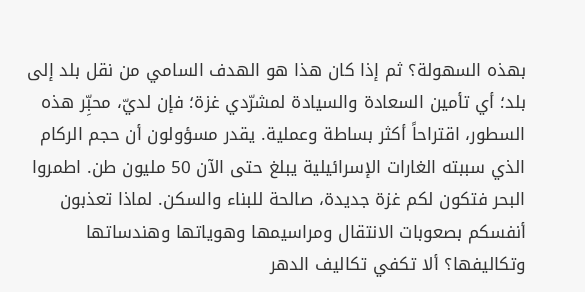بهذه السهولة؟ ثم إذا كان هذا هو الهدف السامي من نقل بلد إلى بلد؛ أي تأمين السعادة والسيادة لمشرّدي غزة؛ فإن لديّ، محبِّر هذه السطور، اقتراحاً أكثر بساطة وعملية. يقدر مسؤولون أن حجم الركام الذي سببته الغارات الإسرائيلية يبلغ حتى الآن 50 مليون طن. اطمروا البحر فتكون لكم غزة جديدة، صالحة للبناء والسكن. لماذا تعذبون أنفسكم بصعوبات الانتقال ومراسيمها وهوياتها وهندساتها وتكاليفها؟ ألا تكفي تكاليف الدهر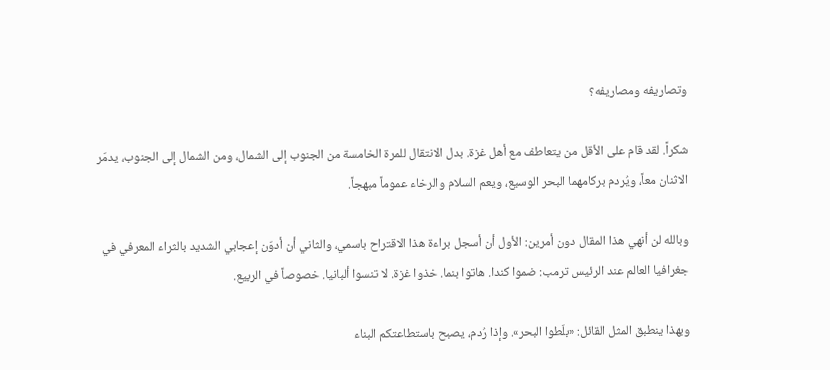وتصاريفه ومصاريفه؟

شكراً. لقد قام على الأقل من يتعاطف مع أهل غزة. بدل الانتقال للمرة الخامسة من الجنوب إلى الشمال، ومن الشمال إلى الجنوب، يدمّر الاثنان معاً، ويُردم بركامهما البحر الوسيع، ويعم السلام والرخاء عموماً مبهجاً.

وبالله لن أنهي هذا المقال دون أمرين: الأول أن أسجل براءة هذا الاقتراح باسمي، والثاني أن أدوّن إعجابي الشديد بالثراء المعرفي في جغرافيا العالم عند الرئيس ترمب: ضموا كندا. هاتوا بنما. خذوا غزة. لا تنسوا ألبانيا. خصوصاً في الربيع.

وبهذا ينطبق المثل القائل: «بلّطوا البحر». وإذا رُدم، يصبح باستطاعتكم البناء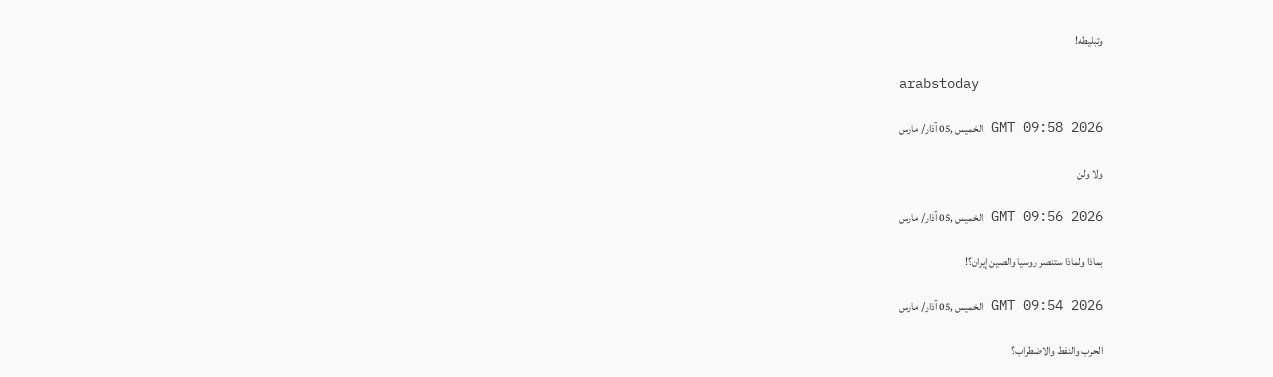وتبليطه!

arabstoday

GMT 09:58 2026 الخميس ,05 آذار/ مارس

ولا ولن

GMT 09:56 2026 الخميس ,05 آذار/ مارس

بماذا ولماذا ستنصر روسيا والصين إيران؟!

GMT 09:54 2026 الخميس ,05 آذار/ مارس

الحرب والنفط والاضطراب؟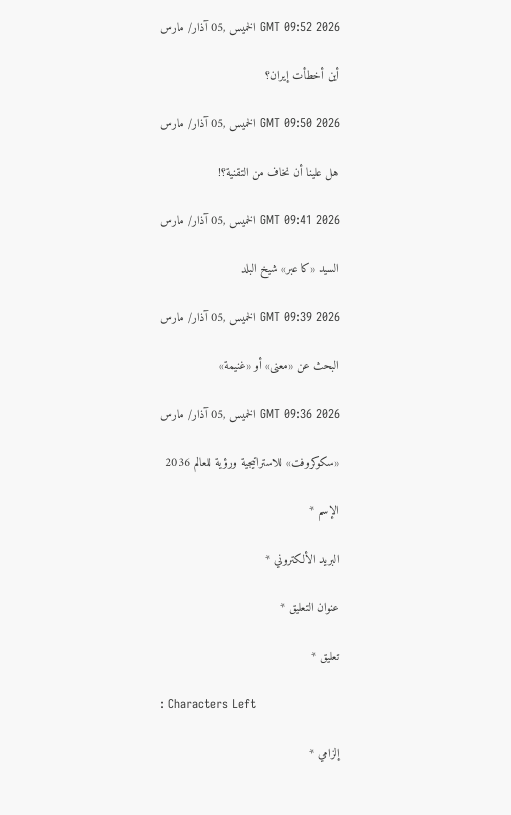GMT 09:52 2026 الخميس ,05 آذار/ مارس

أين أخطأت إيران؟

GMT 09:50 2026 الخميس ,05 آذار/ مارس

هل علينا أن نخاف من التقنية؟!

GMT 09:41 2026 الخميس ,05 آذار/ مارس

السيد «كا عبر» شيخ البلد

GMT 09:39 2026 الخميس ,05 آذار/ مارس

البحث عن «معنى» أو «غنيمة»

GMT 09:36 2026 الخميس ,05 آذار/ مارس

«سكوكروفت» للاستراتيجية ورؤية للعالم 2036

الإسم *

البريد الألكتروني *

عنوان التعليق *

تعليق *

: Characters Left

إلزامي *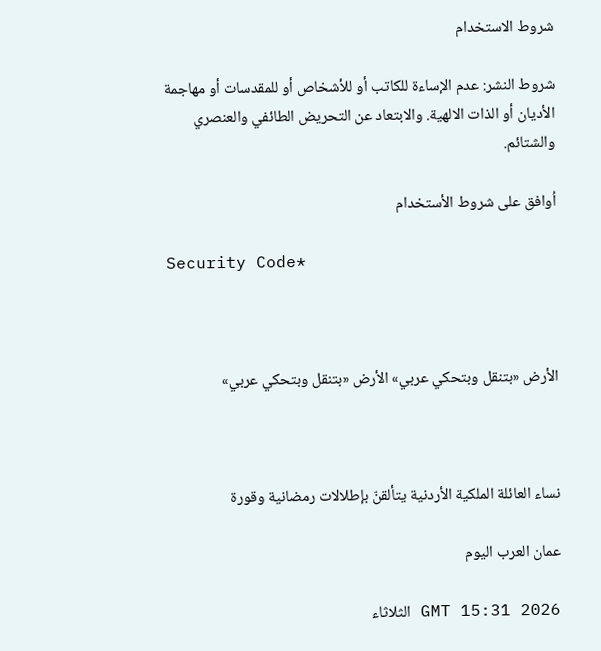شروط الاستخدام

شروط النشر: عدم الإساءة للكاتب أو للأشخاص أو للمقدسات أو مهاجمة الأديان أو الذات الالهية. والابتعاد عن التحريض الطائفي والعنصري والشتائم.

اُوافق على شروط الأستخدام

Security Code*



الأرض «بتنقل وبتحكي عربي» الأرض «بتنقل وبتحكي عربي»



نساء العائلة الملكية الأردنية يتألقنّ بإطلالات رمضانية وقورة

عمان العرب اليوم

GMT 15:31 2026 الثلاثاء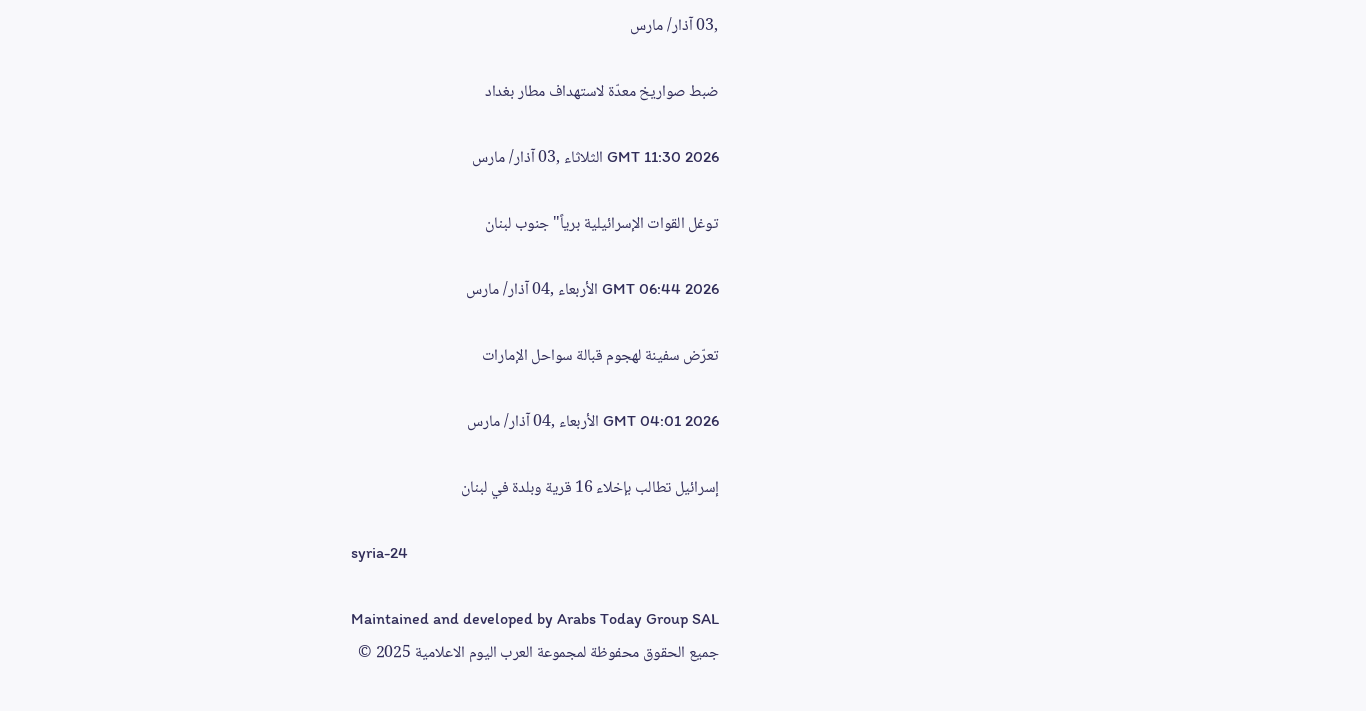,03 آذار/ مارس

ضبط صواريخ معدّة لاستهداف مطار بغداد

GMT 11:30 2026 الثلاثاء ,03 آذار/ مارس

توغل القوات الإسرائيلية برياً" جنوب لبنان

GMT 06:44 2026 الأربعاء ,04 آذار/ مارس

تعرّض سفينة لهجوم قبالة سواحل الإمارات

GMT 04:01 2026 الأربعاء ,04 آذار/ مارس

إسرائيل تطالب بإخلاء 16 قرية وبلدة في لبنان

syria-24

Maintained and developed by Arabs Today Group SAL
جميع الحقوق محفوظة لمجموعة العرب اليوم الاعلامية 2025 ©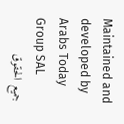Maintained and developed by Arabs Today Group SAL
جميع الحقوق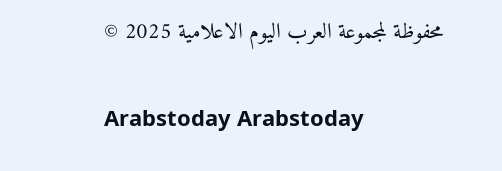محفوظة لمجموعة العرب اليوم الاعلامية 2025 ©

Arabstoday Arabstoday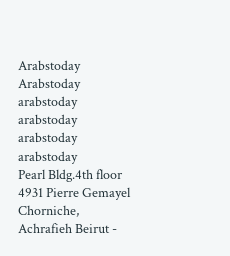Arabstoday Arabstoday
arabstoday arabstoday arabstoday
arabstoday
Pearl Bldg.4th floor 4931 Pierre Gemayel Chorniche, Achrafieh Beirut -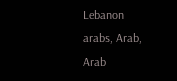Lebanon
arabs, Arab, Arab